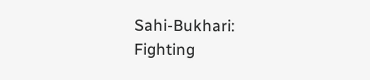Sahi-Bukhari:
Fighting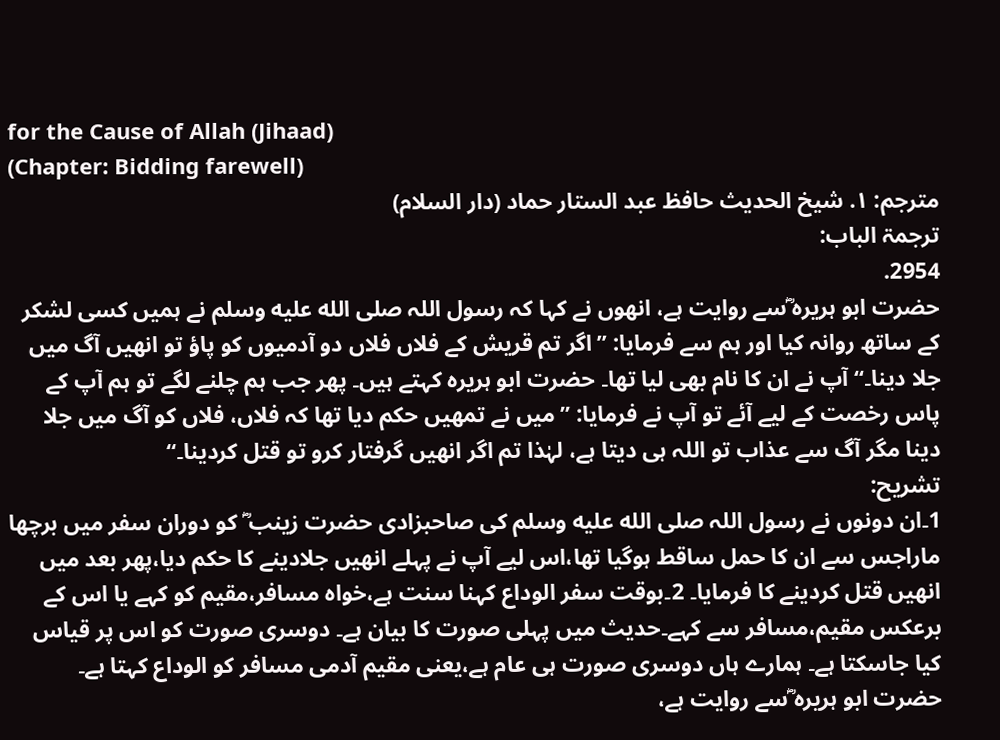for the Cause of Allah (Jihaad)
(Chapter: Bidding farewell)
مترجم: ١. شیخ الحدیث حافظ عبد الستار حماد (دار السلام)
ترجمۃ الباب:
2954.
حضرت ابو ہریرہ ؓسے روایت ہے، انھوں نے کہا کہ رسول اللہ صلى الله عليه وسلم نے ہمیں کسی لشکر کے ساتھ روانہ کیا اور ہم سے فرمایا: ’’اگر تم قریش کے فلاں فلاں دو آدمیوں کو پاؤ تو انھیں آگ میں جلا دینا۔‘‘ آپ نے ان کا نام بھی لیا تھا۔ حضرت ابو ہریرہ کہتے ہیں۔ پھر جب ہم چلنے لگے تو ہم آپ کے پاس رخصت کے لیے آئے تو آپ نے فرمایا: ’’میں نے تمھیں حکم دیا تھا کہ فلاں، فلاں کو آگ میں جلا دینا مگر آگ سے عذاب تو اللہ ہی دیتا ہے، لہٰذا تم اگر انھیں گرفتار کرو تو قتل کردینا۔‘‘
تشریح:
1۔ان دونوں نے رسول اللہ صلى الله عليه وسلم کی صاحبزادی حضرت زینب ؓ کو دوران سفر میں برچھا ماراجس سے ان کا حمل ساقط ہوگیا تھا،اس لیے آپ نے پہلے انھیں جلادینے کا حکم دیا،پھر بعد میں انھیں قتل کردینے کا فرمایا۔ 2۔بوقت سفر الوداع کہنا سنت ہے،خواہ مسافر،مقیم کو کہے یا اس کے برعکس مقیم،مسافر سے کہے۔حدیث میں پہلی صورت کا بیان ہے۔ دوسری صورت کو اس پر قیاس کیا جاسکتا ہے۔ ہمارے ہاں دوسری صورت ہی عام ہے،یعنی مقیم آدمی مسافر کو الوداع کہتا ہے۔
حضرت ابو ہریرہ ؓسے روایت ہے،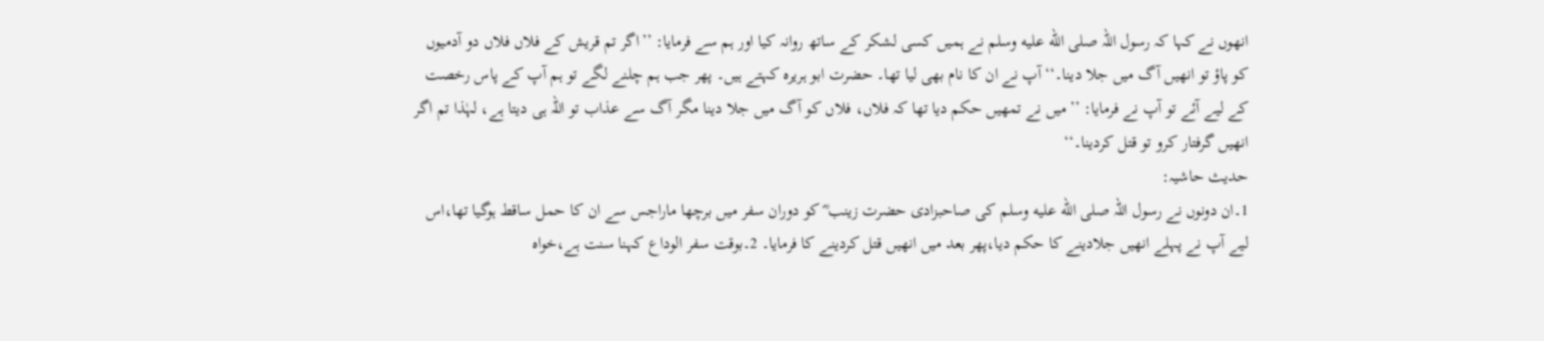انھوں نے کہا کہ رسول اللہ صلى الله عليه وسلم نے ہمیں کسی لشکر کے ساتھ روانہ کیا اور ہم سے فرمایا: ’’اگر تم قریش کے فلاں فلاں دو آدمیوں کو پاؤ تو انھیں آگ میں جلا دینا۔‘‘ آپ نے ان کا نام بھی لیا تھا۔ حضرت ابو ہریرہ کہتے ہیں۔ پھر جب ہم چلنے لگے تو ہم آپ کے پاس رخصت کے لیے آئے تو آپ نے فرمایا: ’’میں نے تمھیں حکم دیا تھا کہ فلاں، فلاں کو آگ میں جلا دینا مگر آگ سے عذاب تو اللہ ہی دیتا ہے، لہٰذا تم اگر انھیں گرفتار کرو تو قتل کردینا۔‘‘
حدیث حاشیہ:
1۔ان دونوں نے رسول اللہ صلى الله عليه وسلم کی صاحبزادی حضرت زینب ؓ کو دوران سفر میں برچھا ماراجس سے ان کا حمل ساقط ہوگیا تھا،اس لیے آپ نے پہلے انھیں جلادینے کا حکم دیا،پھر بعد میں انھیں قتل کردینے کا فرمایا۔ 2۔بوقت سفر الوداع کہنا سنت ہے،خواہ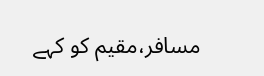مسافر،مقیم کو کہے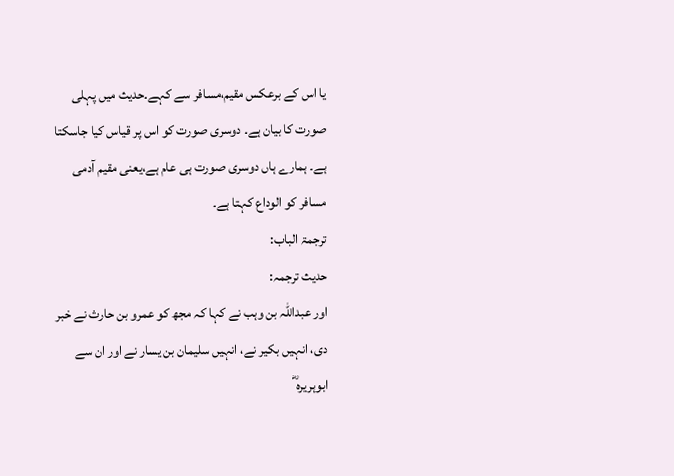یا اس کے برعکس مقیم،مسافر سے کہے۔حدیث میں پہلی صورت کا بیان ہے۔ دوسری صورت کو اس پر قیاس کیا جاسکتا ہے۔ ہمارے ہاں دوسری صورت ہی عام ہے،یعنی مقیم آدمی مسافر کو الوداع کہتا ہے۔
ترجمۃ الباب:
حدیث ترجمہ:
اور عبداللہ بن وہب نے کہا کہ مجھ کو عمرو بن حارث نے خبر دی، انہیں بکیر نے، انہیں سلیمان بن یسار نے اور ان سے ابوہریرہ ؓ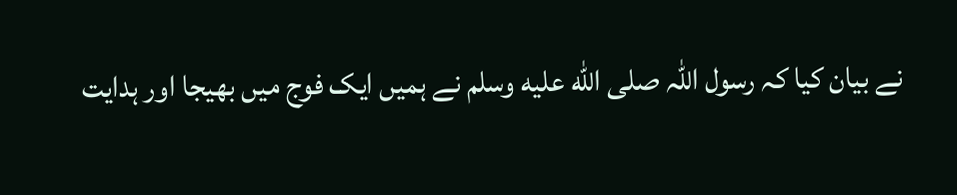نے بیان کیا کہ رسول اللہ صلى الله عليه وسلم نے ہمیں ایک فوج میں بھیجا اور ہدایت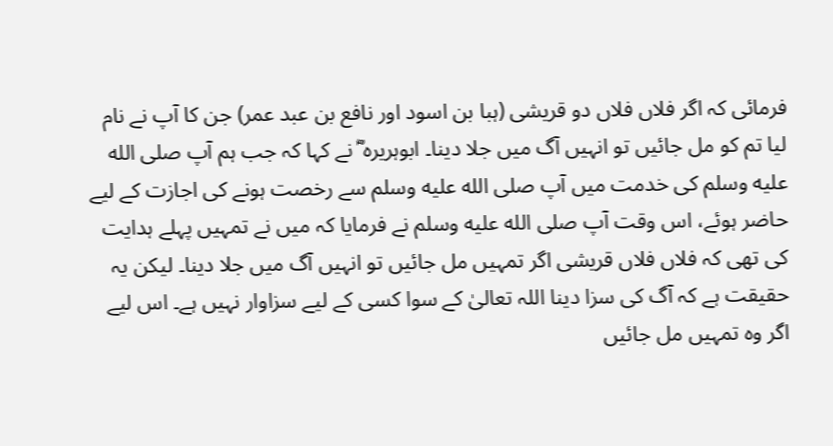فرمائی کہ اگر فلاں فلاں دو قریشی (ہبا بن اسود اور نافع بن عبد عمر) جن کا آپ نے نام لیا تم کو مل جائیں تو انہیں آگ میں جلا دینا۔ ابوہریرہ ؓ نے کہا کہ جب ہم آپ صلى الله عليه وسلم کی خدمت میں آپ صلى الله عليه وسلم سے رخصت ہونے کی اجازت کے لیے حاضر ہوئے، اس وقت آپ صلى الله عليه وسلم نے فرمایا کہ میں نے تمہیں پہلے ہدایت کی تھی کہ فلاں فلاں قریشی اگر تمہیں مل جائیں تو انہیں آگ میں جلا دینا۔ لیکن یہ حقیقت ہے کہ آگ کی سزا دینا اللہ تعالیٰ کے سوا کسی کے لیے سزاوار نہیں ہے۔ اس لیے اگر وہ تمہیں مل جائیں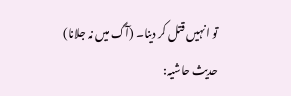تو انہیں قتل کر دینا۔ (آگ میں نہ جلانا)
حدیث حاشیہ: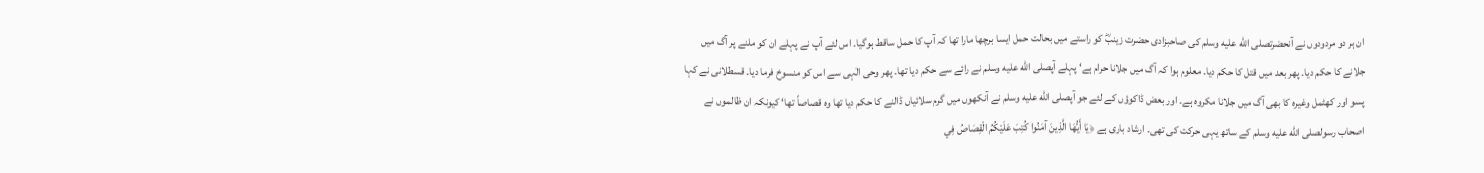ان ہر دو مردودوں نے آنحضرتصلى الله عليه وسلم کی صاحبزادی حضرت زینبؓ کو راستے میں بحالت حمل ایسا برچھا مارا تھا کہ آپ کا حمل ساقط ہوگیا۔ اس لئے آپ نے پہلے ان کو ملنے پر آگ میں جلانے کا حکم دیا۔ پھر بعد میں قتل کا حکم دیا۔ معلوم ہوا کہ آگ میں جلانا حرام ہے‘ پہلے آپصلى الله عليه وسلم نے رائے سے حکم دیا تھا۔ پھر وحی الٰہی سے اس کو منسوخ فرما دیا۔ قسطلانی نے کہا پسو اور کھٹمل وغیرہ کا بھی آگ میں جلانا مکروہ ہے۔ اور بعض ڈاکوؤں کے لئے جو آپصلى الله عليه وسلم نے آنکھوں میں گرم سلائیاں ڈالنے کا حکم دیا تھا وہ قصاصاً تھا‘ کیونکہ ان ظالموں نے اصحاب رسولصلى الله عليه وسلم کے ساتھ یہی حرکت کی تھی۔ ارشاد باری ہے ﴿يَا أَيُّهَا الَّذِينَ آمَنُوا كُتِبَ عَلَيْكُمُ الْقِصَاصُ فِي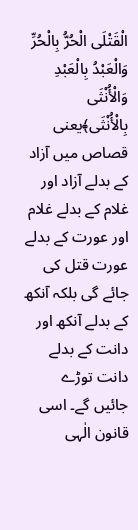الْقَتْلَى الْحُرُّ بِالْحُرِّ وَالْعَبْدُ بِالْعَبْدِ وَالْأُنْثَى بِالْأُنْثَى﴾یعنی قصاص میں آزاد کے بدلے آزاد اور غلام کے بدلے غلام اور عورت کے بدلے عورت قتل کی جائے گی بلکہ آنکھ کے بدلے آنکھ اور دانت کے بدلے دانت توڑے جائیں گے۔ اسی قانون الٰہی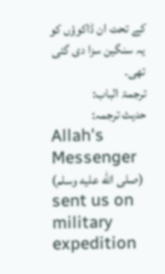کے تحت ان ڈاکوؤں کو یہ سنگین سزا دی گئی تھی۔
ترجمۃ الباب:
حدیث ترجمہ:
Allah's Messenger (صلى الله عليه وسلم) sent us on military expedition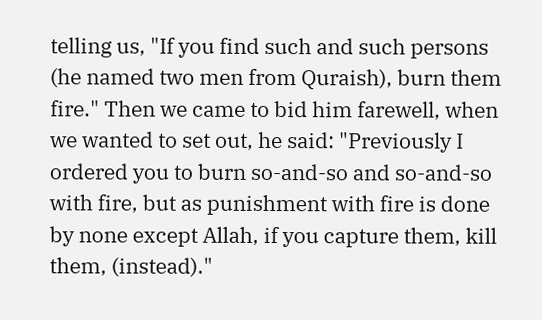telling us, "If you find such and such persons (he named two men from Quraish), burn them fire." Then we came to bid him farewell, when we wanted to set out, he said: "Previously I ordered you to burn so-and-so and so-and-so with fire, but as punishment with fire is done by none except Allah, if you capture them, kill them, (instead)."